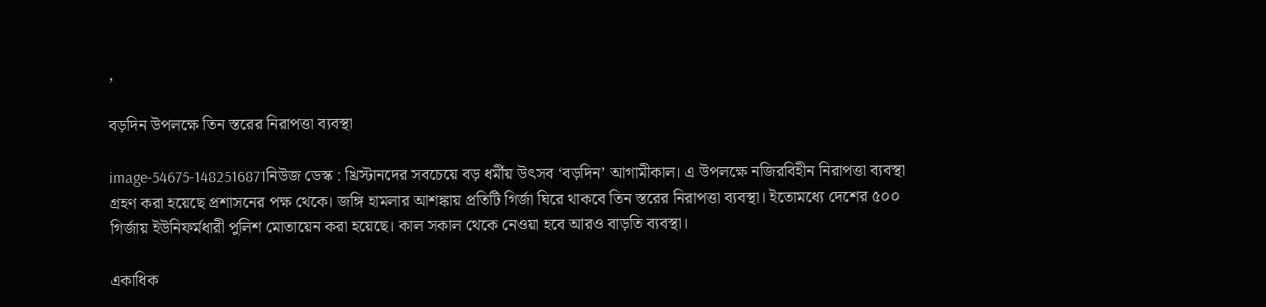,

বড়দিন উপলক্ষে তিন স্তরের নিরাপত্তা ব্যবস্থা

image-54675-1482516871নিউজ ডেস্ক : খ্রিস্টানদের সবচেয়ে বড় ধর্মীয় উৎসব ‘বড়দিন’ আগামীকাল। এ উপলক্ষে নজিরবিহীন নিরাপত্তা ব্যবস্থা গ্রহণ করা হয়েছে প্রশাসনের পক্ষ থেকে। জঙ্গি হামলার আশঙ্কায় প্রতিটি গির্জা ঘিরে থাকবে তিন স্তরের নিরাপত্তা ব্যবস্থা। ইতোমধ্যে দেশের ৫০০ গির্জায় ইউনিফর্মধারী পুলিশ মোতায়েন করা হয়েছে। কাল সকাল থেকে নেওয়া হবে আরও বাড়তি ব্যবস্থা।

একাধিক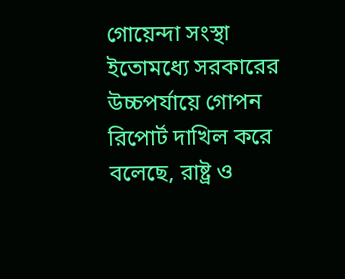গোয়েন্দা সংস্থা ইতোমধ্যে সরকারের উচ্চপর্যায়ে গোপন রিপোর্ট দাখিল করে বলেছে, রাষ্ট্র ও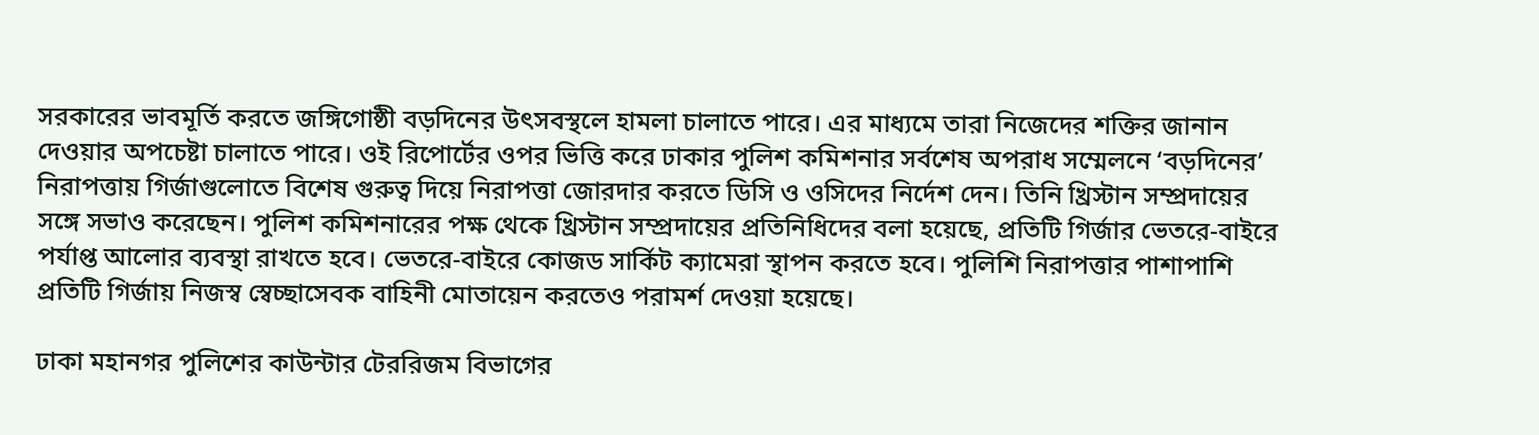সরকারের ভাবমূর্তি করতে জঙ্গিগোষ্ঠী বড়দিনের উৎসবস্থলে হামলা চালাতে পারে। এর মাধ্যমে তারা নিজেদের শক্তির জানান দেওয়ার অপচেষ্টা চালাতে পারে। ওই রিপোর্টের ওপর ভিত্তি করে ঢাকার পুলিশ কমিশনার সর্বশেষ অপরাধ সম্মেলনে ‘বড়দিনের’ নিরাপত্তায় গির্জাগুলোতে বিশেষ গুরুত্ব দিয়ে নিরাপত্তা জোরদার করতে ডিসি ও ওসিদের নির্দেশ দেন। তিনি খ্রিস্টান সম্প্রদায়ের সঙ্গে সভাও করেছেন। পুলিশ কমিশনারের পক্ষ থেকে খ্রিস্টান সম্প্রদায়ের প্রতিনিধিদের বলা হয়েছে, প্রতিটি গির্জার ভেতরে-বাইরে পর্যাপ্ত আলোর ব্যবস্থা রাখতে হবে। ভেতরে-বাইরে কোজড সার্কিট ক্যামেরা স্থাপন করতে হবে। পুলিশি নিরাপত্তার পাশাপাশি প্রতিটি গির্জায় নিজস্ব স্বেচ্ছাসেবক বাহিনী মোতায়েন করতেও পরামর্শ দেওয়া হয়েছে।

ঢাকা মহানগর পুলিশের কাউন্টার টেররিজম বিভাগের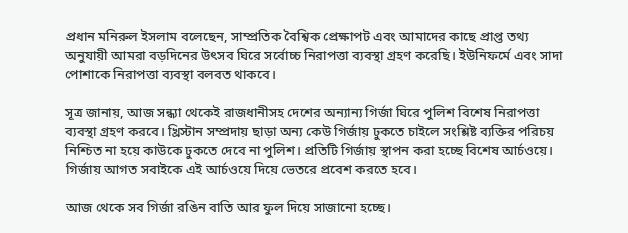প্রধান মনিরুল ইসলাম বলেছেন, সাম্প্রতিক বৈশ্বিক প্রেক্ষাপট এবং আমাদের কাছে প্রাপ্ত তথ্য অনুযায়ী আমরা বড়দিনের উৎসব ঘিরে সর্বোচ্চ নিরাপত্তা ব্যবস্থা গ্রহণ করেছি। ইউনিফর্মে এবং সাদা পোশাকে নিরাপত্তা ব্যবস্থা বলবত থাকবে।

সূত্র জানায়, আজ সন্ধ্যা থেকেই রাজধানীসহ দেশের অন্যান্য গির্জা ঘিরে পুলিশ বিশেষ নিরাপত্তা ব্যবস্থা গ্রহণ করবে। খ্রিস্টান সম্প্রদায় ছাড়া অন্য কেউ গির্জায় ঢুকতে চাইলে সংশ্লিষ্ট ব্যক্তির পরিচয় নিশ্চিত না হয়ে কাউকে ঢুকতে দেবে না পুলিশ। প্রতিটি গির্জায় স্থাপন করা হচ্ছে বিশেষ আর্চওয়ে। গির্জায় আগত সবাইকে এই আর্চওয়ে দিয়ে ভেতরে প্রবেশ করতে হবে।

আজ থেকে সব গির্জা রঙিন বাতি আর ফুল দিয়ে সাজানো হচ্ছে।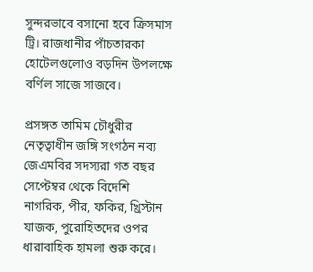সুন্দরভাবে বসানো হবে ক্রিসমাস ট্রি। রাজধানীর পাঁচতারকা হোটেলগুলোও বড়দিন উপলক্ষে বর্ণিল সাজে সাজবে।

প্রসঙ্গত তামিম চৌধুরীর নেতৃত্বাধীন জঙ্গি সংগঠন নব্য জেএমবির সদস্যরা গত বছর সেপ্টেম্বর থেকে বিদেশি নাগরিক, পীর, ফকির, খ্রিস্টান যাজক, পুরোহিতদের ওপর ধারাবাহিক হামলা শুরু করে।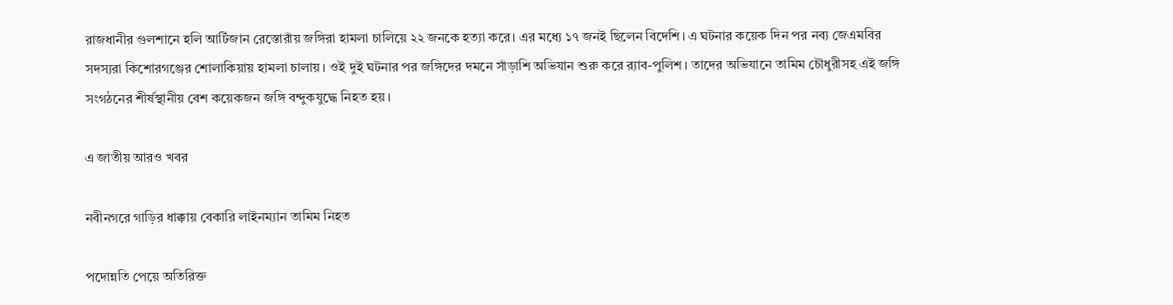রাজধানীর গুলশানে হলি আর্টিজান রেস্তোরাঁয় জঙ্গিরা হামলা চালিয়ে ২২ জনকে হত্যা করে। এর মধ্যে ১৭ জনই ছিলেন বিদেশি। এ ঘটনার কয়েক দিন পর নব্য জেএমবির সদস্যরা কিশোরগঞ্জের শোলাকিয়ায় হামলা চালায়। ওই দুই ঘটনার পর জঙ্গিদের দমনে সাঁড়াশি অভিযান শুরু করে র‌্যাব-পুলিশ। তাদের অভিযানে তামিম চৌধুরীসহ এই জঙ্গি সংগঠনের শীর্ষস্থানীয় বেশ কয়েকজন জঙ্গি বন্দুকযুদ্ধে নিহত হয়।

এ জাতীয় আরও খবর

নবীনগরে গাড়ির ধাক্কায় বেকারি লাইনম্যান তামিম নিহত

পদোন্নতি পেয়ে অতিরিক্ত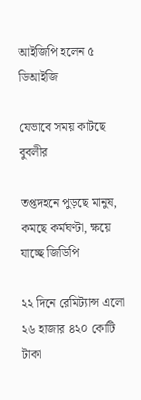আইজিপি হলেন ৫ ডিআইজি

যেভাবে সময় কাটছে বুবলীর

তপ্তদহনে পুড়ছে মানুষ, কমছে কর্মঘণ্টা, ক্ষয়ে যাচ্ছে জিডিপি

২২ দিনে রেমিট্যান্স এলো ২৬ হাজার ৪২০ কোটি টাকা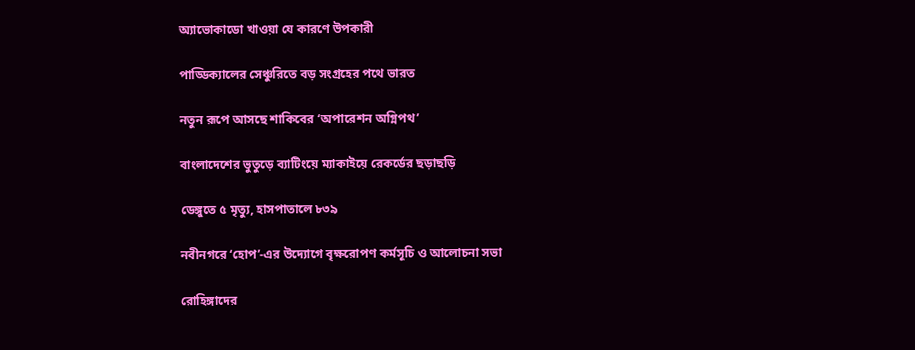অ্যাভোকাডো খাওয়া যে কারণে উপকারী

পাড্ডিক্যালের সেঞ্চুরিতে বড় সংগ্রহের পথে ভারত

নতুন রূপে আসছে শাকিবের ‘অপারেশন অগ্নিপথ’

বাংলাদেশের ভুতুড়ে ব্যাটিংয়ে ম্যাকাইয়ে রেকর্ডের ছড়াছড়ি

ডেঙ্গুতে ৫ মৃত্যু, হাসপাতালে ৮৩৯

নবীনগরে ‘হোপ’-এর উদ্যোগে বৃক্ষরোপণ কর্মসূচি ও আলোচনা সভা

রোহিঙ্গাদের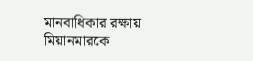মানবাধিকার রক্ষায় মিয়ানমারকে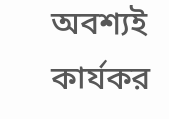অবশ্যই কার্যকর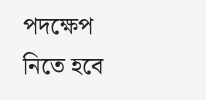পদক্ষেপ নিতে হবে